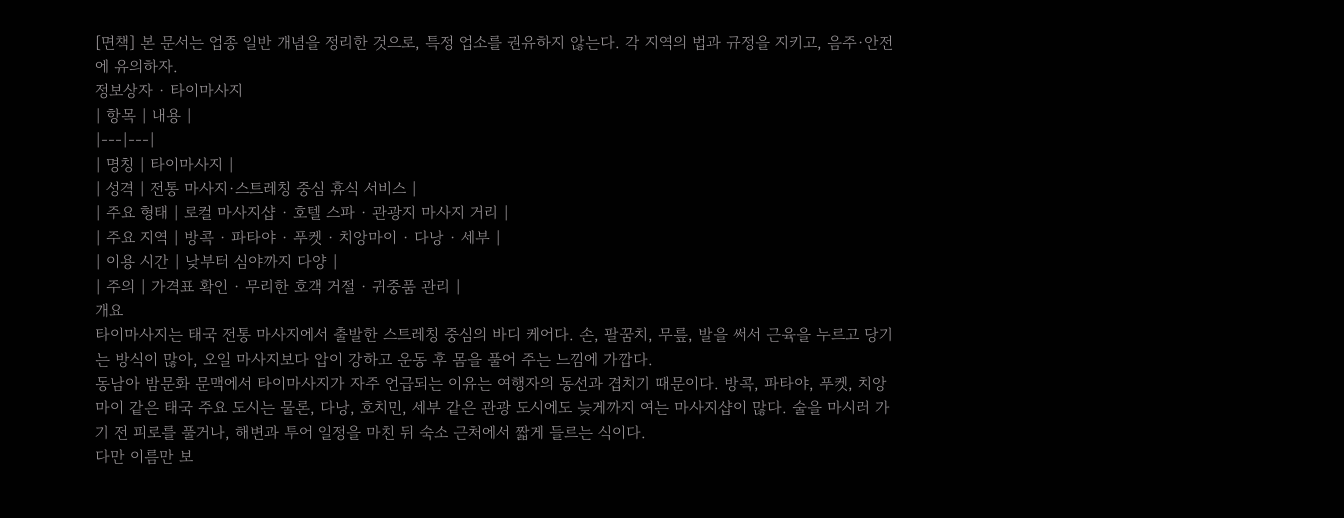[면책] 본 문서는 업종 일반 개념을 정리한 것으로, 특정 업소를 권유하지 않는다. 각 지역의 법과 규정을 지키고, 음주·안전에 유의하자.
정보상자 · 타이마사지
| 항목 | 내용 |
|---|---|
| 명칭 | 타이마사지 |
| 성격 | 전통 마사지·스트레칭 중심 휴식 서비스 |
| 주요 형태 | 로컬 마사지샵 · 호텔 스파 · 관광지 마사지 거리 |
| 주요 지역 | 방콕 · 파타야 · 푸켓 · 치앙마이 · 다낭 · 세부 |
| 이용 시간 | 낮부터 심야까지 다양 |
| 주의 | 가격표 확인 · 무리한 호객 거절 · 귀중품 관리 |
개요
타이마사지는 태국 전통 마사지에서 출발한 스트레칭 중심의 바디 케어다. 손, 팔꿈치, 무릎, 발을 써서 근육을 누르고 당기는 방식이 많아, 오일 마사지보다 압이 강하고 운동 후 몸을 풀어 주는 느낌에 가깝다.
동남아 밤문화 문맥에서 타이마사지가 자주 언급되는 이유는 여행자의 동선과 겹치기 때문이다. 방콕, 파타야, 푸켓, 치앙마이 같은 태국 주요 도시는 물론, 다낭, 호치민, 세부 같은 관광 도시에도 늦게까지 여는 마사지샵이 많다. 술을 마시러 가기 전 피로를 풀거나, 해변과 투어 일정을 마친 뒤 숙소 근처에서 짧게 들르는 식이다.
다만 이름만 보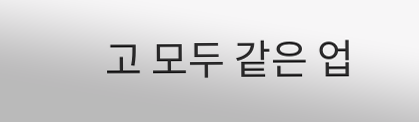고 모두 같은 업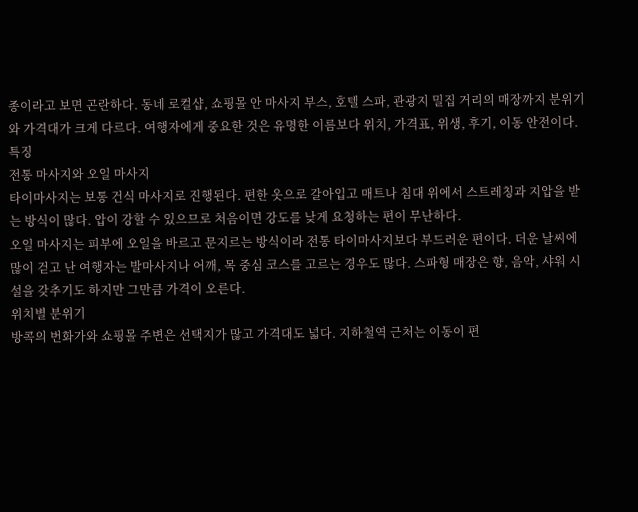종이라고 보면 곤란하다. 동네 로컬샵, 쇼핑몰 안 마사지 부스, 호텔 스파, 관광지 밀집 거리의 매장까지 분위기와 가격대가 크게 다르다. 여행자에게 중요한 것은 유명한 이름보다 위치, 가격표, 위생, 후기, 이동 안전이다.
특징
전통 마사지와 오일 마사지
타이마사지는 보통 건식 마사지로 진행된다. 편한 옷으로 갈아입고 매트나 침대 위에서 스트레칭과 지압을 받는 방식이 많다. 압이 강할 수 있으므로 처음이면 강도를 낮게 요청하는 편이 무난하다.
오일 마사지는 피부에 오일을 바르고 문지르는 방식이라 전통 타이마사지보다 부드러운 편이다. 더운 날씨에 많이 걷고 난 여행자는 발마사지나 어깨, 목 중심 코스를 고르는 경우도 많다. 스파형 매장은 향, 음악, 샤워 시설을 갖추기도 하지만 그만큼 가격이 오른다.
위치별 분위기
방콕의 번화가와 쇼핑몰 주변은 선택지가 많고 가격대도 넓다. 지하철역 근처는 이동이 편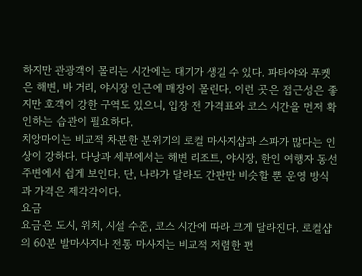하지만 관광객이 몰리는 시간에는 대기가 생길 수 있다. 파타야와 푸켓은 해변, 바 거리, 야시장 인근에 매장이 몰린다. 이런 곳은 접근성은 좋지만 호객이 강한 구역도 있으니, 입장 전 가격표와 코스 시간을 먼저 확인하는 습관이 필요하다.
치앙마이는 비교적 차분한 분위기의 로컬 마사지샵과 스파가 많다는 인상이 강하다. 다낭과 세부에서는 해변 리조트, 야시장, 한인 여행자 동선 주변에서 쉽게 보인다. 단, 나라가 달라도 간판만 비슷할 뿐 운영 방식과 가격은 제각각이다.
요금
요금은 도시, 위치, 시설 수준, 코스 시간에 따라 크게 달라진다. 로컬샵의 60분 발마사지나 전통 마사지는 비교적 저렴한 편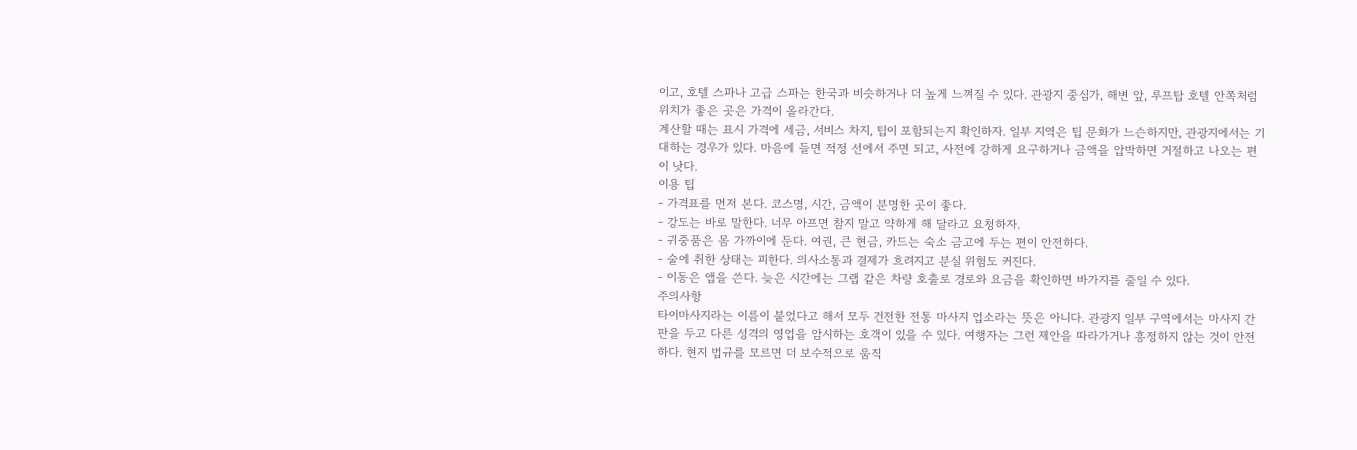이고, 호텔 스파나 고급 스파는 한국과 비슷하거나 더 높게 느껴질 수 있다. 관광지 중심가, 해변 앞, 루프탑 호텔 안쪽처럼 위치가 좋은 곳은 가격이 올라간다.
계산할 때는 표시 가격에 세금, 서비스 차지, 팁이 포함되는지 확인하자. 일부 지역은 팁 문화가 느슨하지만, 관광지에서는 기대하는 경우가 있다. 마음에 들면 적정 선에서 주면 되고, 사전에 강하게 요구하거나 금액을 압박하면 거절하고 나오는 편이 낫다.
이용 팁
- 가격표를 먼저 본다. 코스명, 시간, 금액이 분명한 곳이 좋다.
- 강도는 바로 말한다. 너무 아프면 참지 말고 약하게 해 달라고 요청하자.
- 귀중품은 몸 가까이에 둔다. 여권, 큰 현금, 카드는 숙소 금고에 두는 편이 안전하다.
- 술에 취한 상태는 피한다. 의사소통과 결제가 흐려지고 분실 위험도 커진다.
- 이동은 앱을 쓴다. 늦은 시간에는 그랩 같은 차량 호출로 경로와 요금을 확인하면 바가지를 줄일 수 있다.
주의사항
타이마사지라는 이름이 붙었다고 해서 모두 건전한 전통 마사지 업소라는 뜻은 아니다. 관광지 일부 구역에서는 마사지 간판을 두고 다른 성격의 영업을 암시하는 호객이 있을 수 있다. 여행자는 그런 제안을 따라가거나 흥정하지 않는 것이 안전하다. 현지 법규를 모르면 더 보수적으로 움직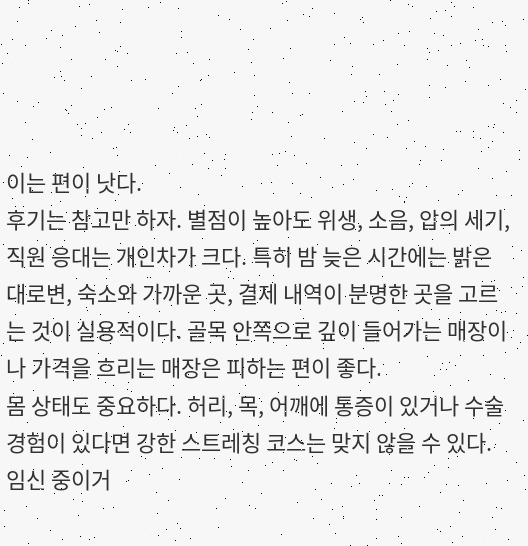이는 편이 낫다.
후기는 참고만 하자. 별점이 높아도 위생, 소음, 압의 세기, 직원 응대는 개인차가 크다. 특히 밤 늦은 시간에는 밝은 대로변, 숙소와 가까운 곳, 결제 내역이 분명한 곳을 고르는 것이 실용적이다. 골목 안쪽으로 깊이 들어가는 매장이나 가격을 흐리는 매장은 피하는 편이 좋다.
몸 상태도 중요하다. 허리, 목, 어깨에 통증이 있거나 수술 경험이 있다면 강한 스트레칭 코스는 맞지 않을 수 있다. 임신 중이거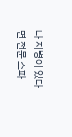나 지병이 있다면 전문 스파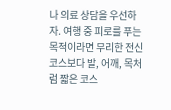나 의료 상담을 우선하자. 여행 중 피로를 푸는 목적이라면 무리한 전신 코스보다 발, 어깨, 목처럼 짧은 코스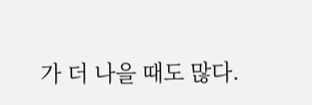가 더 나을 때도 많다.